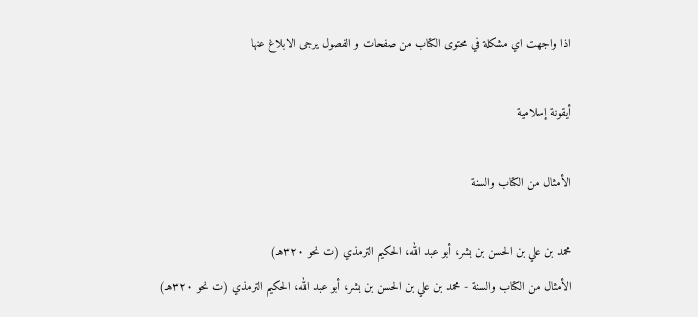اذا واجهت اي مشكلة في محتوى الكتاب من صفحات و الفصول يرجى الابلاغ عنها

أيقونة إسلامية

الأمثال من الكتاب والسنة

محمد بن علي بن الحسن بن بشر، أبو عبد الله، الحكيم الترمذي (ت نحو ٣٢٠هـ)
الأمثال من الكتاب والسنة - محمد بن علي بن الحسن بن بشر، أبو عبد الله، الحكيم الترمذي (ت نحو ٣٢٠هـ)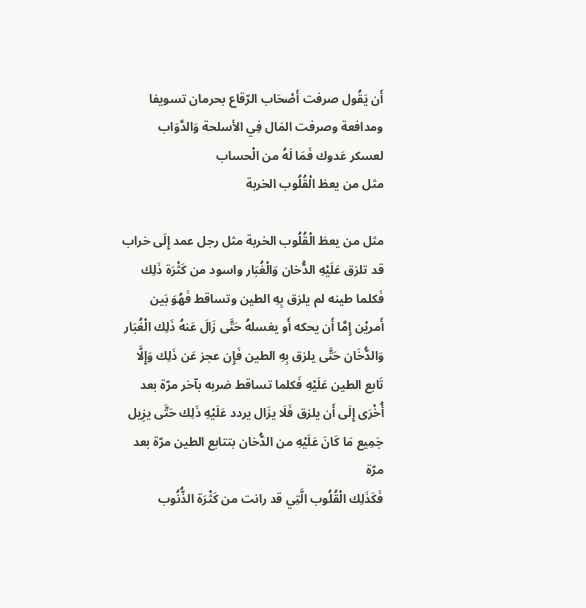أَن يَقُول صرفت أَصْحَاب الرّقاع بحرمان تسويفا ومدافعة وصرفت المَال فِي الأسلحة وَالدَّوَاب لعسكر عَدوك فَمَا لَهُ من الْحساب
مثل من يعظ الْقُلُوب الخربة

مثل من يعظ الْقُلُوب الخربة مثل رجل عمد إِلَى خراب قد تلزق عَلَيْهِ الدُّخان وَالْغُبَار واسود من كَثْرَة ذَلِك فَكلما طينه لم يلزق بِهِ الطين وتساقط فَهُوَ بَين أَمريْن إِمَّا أَن يحكه أَو يغسلهُ حَتَّى زَالَ عَنهُ ذَلِك الْغُبَار وَالدُّخَان حَتَّى يلزق بِهِ الطين فَإِن عجز عَن ذَلِك وَإِلَّا تَابع الطين عَلَيْهِ فَكلما تساقط ضربه بآخر مرّة بعد أُخْرَى إِلَى أَن يلزق فَلَا يزَال يردد عَلَيْهِ ذَلِك حَتَّى يزِيل جَمِيع مَا كَانَ عَلَيْهِ من الدُّخان بتتابع الطين مرّة بعد مرّة
فَكَذَلِك الْقُلُوب الَّتِي قد رانت من كَثْرَة الذُّنُوب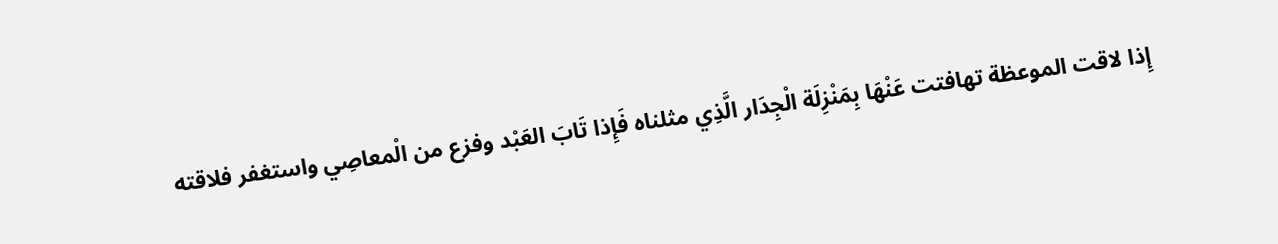إِذا لاقت الموعظة تهافتت عَنْهَا بِمَنْزِلَة الْجِدَار الَّذِي مثلناه فَإِذا تَابَ العَبْد وفزع من الْمعاصِي واستغفر فلاقته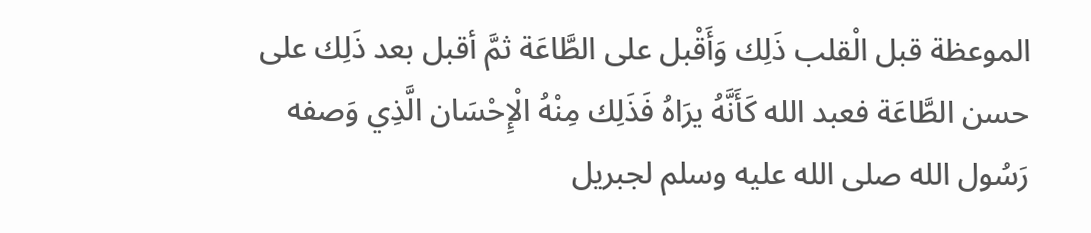الموعظة قبل الْقلب ذَلِك وَأَقْبل على الطَّاعَة ثمَّ أقبل بعد ذَلِك على حسن الطَّاعَة فعبد الله كَأَنَّهُ يرَاهُ فَذَلِك مِنْهُ الْإِحْسَان الَّذِي وَصفه رَسُول الله صلى الله عليه وسلم لجبريل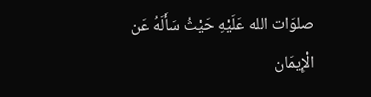صلوَات الله عَلَيْهِ حَيْثُ سَأَلَهُ عَن الْإِيمَان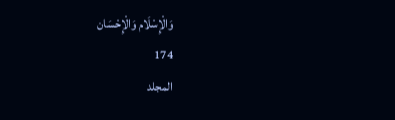وَالْإِسْلَام وَالْإِحْسَان
174
المجلد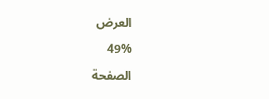العرض
49%
الصفحة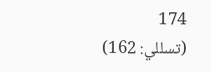174
(تسللي: 162)